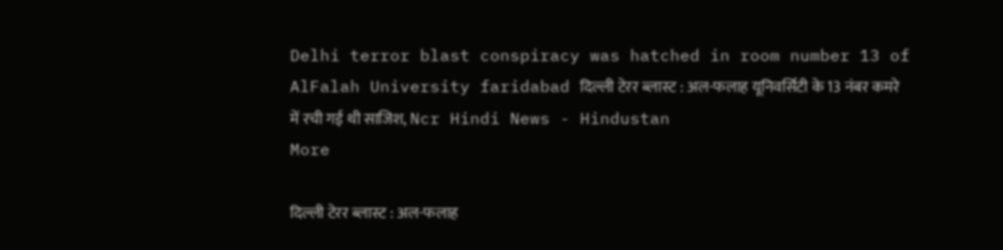Delhi terror blast conspiracy was hatched in room number 13 of AlFalah University faridabad दिल्ली टेरर ब्लास्ट : अल-फलाह यूनिवर्सिटी के 13 नंबर कमरे में रची गई थी साजिश, Ncr Hindi News - Hindustan
More

दिल्ली टेरर ब्लास्ट : अल-फलाह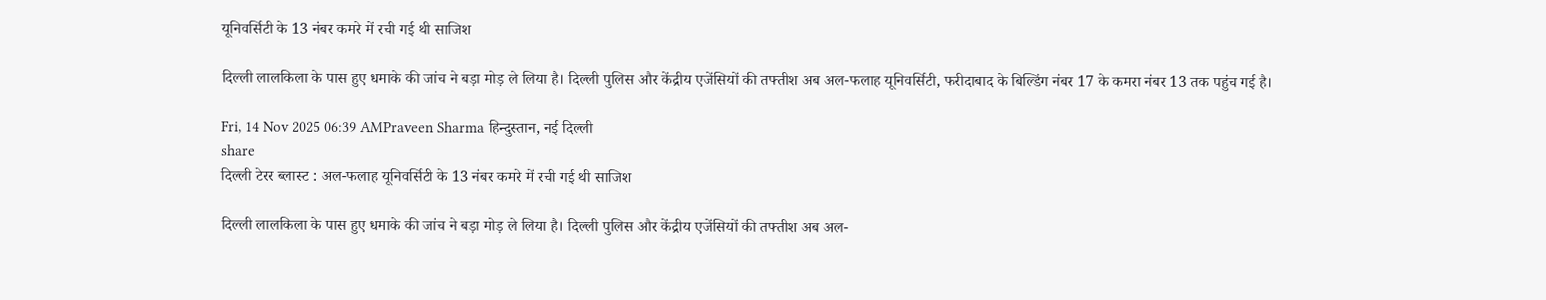यूनिवर्सिटी के 13 नंबर कमरे में रची गई थी साजिश

दिल्ली लालकिला के पास हुए धमाके की जांच ने बड़ा मोड़ ले लिया है। दिल्ली पुलिस और केंद्रीय एजेंसियों की तफ्तीश अब अल-फलाह यूनिवर्सिटी, फरीदाबाद के बिल्डिंग नंबर 17 के कमरा नंबर 13 तक पहुंच गई है।

Fri, 14 Nov 2025 06:39 AMPraveen Sharma हिन्दुस्तान, नई दिल्ली
share
दिल्ली टेरर ब्लास्ट : अल-फलाह यूनिवर्सिटी के 13 नंबर कमरे में रची गई थी साजिश

दिल्ली लालकिला के पास हुए धमाके की जांच ने बड़ा मोड़ ले लिया है। दिल्ली पुलिस और केंद्रीय एजेंसियों की तफ्तीश अब अल-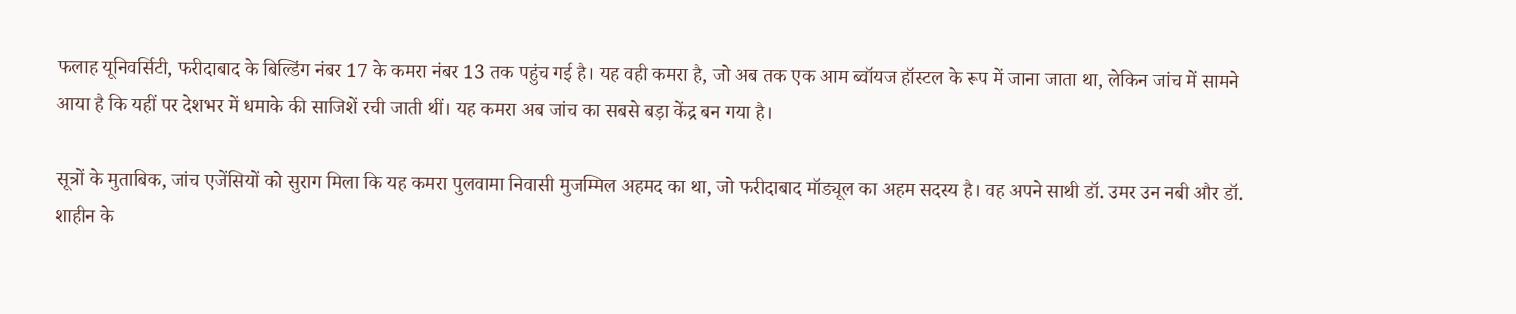फलाह यूनिवर्सिटी, फरीदाबाद के बिल्डिंग नंबर 17 के कमरा नंबर 13 तक पहुंच गई है। यह वही कमरा है, जो अब तक एक आम ब्वॉयज हॉस्टल के रूप में जाना जाता था, लेकिन जांच में सामने आया है कि यहीं पर देशभर में धमाके की साजिशें रची जाती थीं। यह कमरा अब जांच का सबसे बड़ा केंद्र बन गया है।

सूत्रों के मुताबिक, जांच एजेंसियों को सुराग मिला कि यह कमरा पुलवामा निवासी मुजम्मिल अहमद का था, जो फरीदाबाद मॉड्यूल का अहम सदस्य है। वह अपने साथी डॉ. उमर उन नबी और डॉ. शाहीन के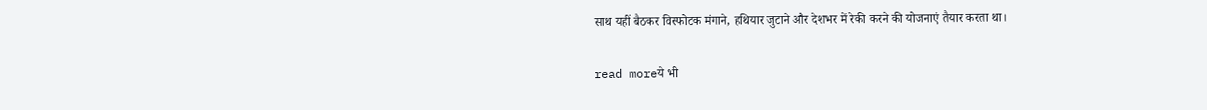साथ यहीं बैठकर विस्फोटक मंगाने, हथियार जुटाने और देशभर में रेकी करने की योजनाएं तैयार करता था।

read moreये भी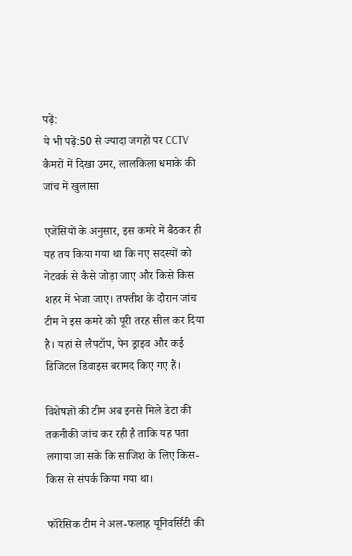पढ़ें:
ये भी पढ़ें:50 से ज्यादा जगहों पर CCTV कैमरों में दिखा उमर, लालकिला धमाके की जांच में खुलासा

एजेंसियों के अनुसार, इस कमरे में बैठकर ही यह तय किया गया था कि नए सदस्यों को नेटवर्क से कैसे जोड़ा जाए और किसे किस शहर में भेजा जाए। तफ्तीश के दौरान जांच टीम ने इस कमरे को पूरी तरह सील कर दिया है। यहां से लैपटॉप, पेन ड्राइव और कई डिजिटल डिवाइस बरामद किए गए हैं।

विशेषज्ञों की टीम अब इनसे मिले डेटा की तकनीकी जांच कर रही है ताकि यह पता लगाया जा सके कि साजिश के लिए किस-किस से संपर्क किया गया था।

फॉरेंसिक टीम ने अल-फलाह यूनिवर्सिटी की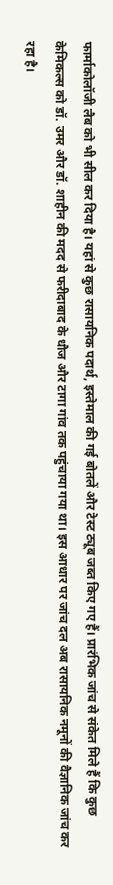फार्माकोलॉजी लैब को भी सील कर दिया है। यहां से कुछ रासायनिक पदार्थ, इस्तेमाल की गई बोतलें और टेस्ट ट्यूब जब्त किए गए हैं। प्रारंभिक जांच से संकेत मिले हैं कि कुछ केमिकल्स को डॉ. उमर और डॉ. शाहीन की मदद से फरीदाबाद के धौज और टागा गांव तक पहुंचाया गया था। इस आधार पर जांच दल अब रासायनिक नमूनों की वैज्ञानिक जांच कर रहा है।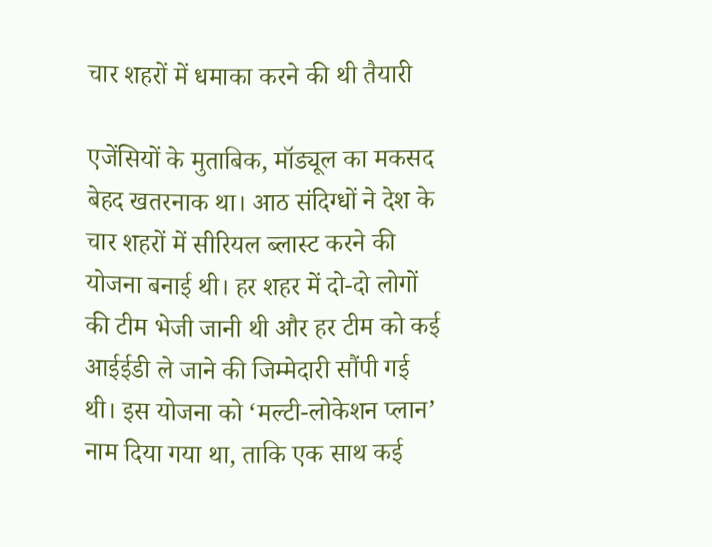चार शहरों में धमाका करने की थी तैयारी

एजेंसियों के मुताबिक, मॉड्यूल का मकसद बेहद खतरनाक था। आठ संदिग्धों ने देश के चार शहरों में सीरियल ब्लास्ट करने की योजना बनाई थी। हर शहर में दो-दो लोगों की टीम भेजी जानी थी और हर टीम को कई आईईडी ले जाने की जिम्मेदारी सौंपी गई थी। इस योजना को ‘मल्टी-लोकेशन प्लान’ नाम दिया गया था, ताकि एक साथ कई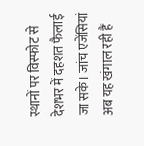स्थानों पर विस्फोट से देशभर में दहशत फैलाई जा सके। जांच एजेंसियां अब यह खंगाल रही हैं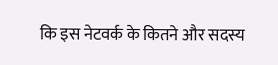कि इस नेटवर्क के कितने और सदस्य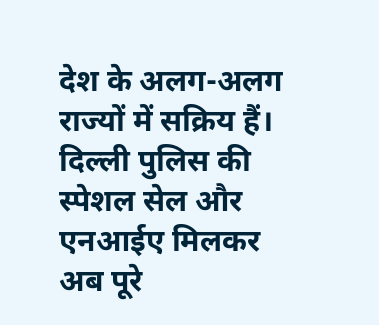देश के अलग-अलग राज्यों में सक्रिय हैं। दिल्ली पुलिस की स्पेशल सेल और एनआईए मिलकर अब पूरे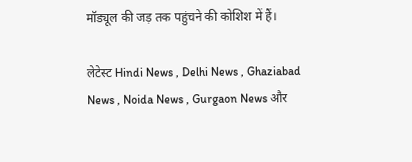मॉड्यूल की जड़ तक पहुंचने की कोशिश में हैं।

लेटेस्ट Hindi News , Delhi News , Ghaziabad News , Noida News , Gurgaon News और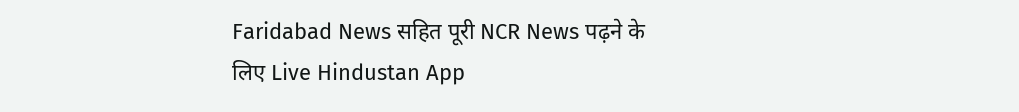Faridabad News सहित पूरी NCR News पढ़ने के लिए Live Hindustan App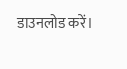डाउनलोड करें।